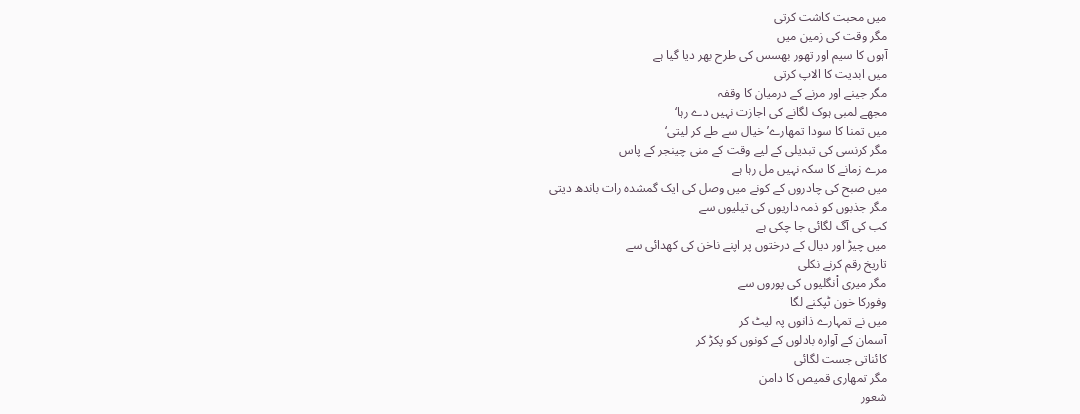میں محبت کاشت کرتی
مگر وقت کی زمین میں
آہوں کا سیم اور تھور بھسس کی طرح بھر دیا گیا ہے
میں ابدیت کا الاپ کرتی
مگر جینے اور مرنے کے درمیان کا وقفہ
مجھے لمبی ہوک لگانے کی اجازت نہیں دے رہا‘
میں تمنا کا سودا تمھارے’خیال سے طے کر لیتی‘
مگر کرنسی کی تبدیلی کے لیے وقت کے منی چینجر کے پاس
مرے زمانے کا سکہ نہیں مل رہا ہے
میں صبح کی چادروں کے کونے میں وصل کی ایک گمشدہ رات باندھ دیتی
مگر جذبوں کو ذمہ داریوں کی تیلیوں سے
کب کی آگ لگائی جا چکی ہے
میں چیڑ اور دیال کے درختوں پر اپنے ناخن کی کھدائی سے
تاریخ رقم کرنے نکلی
مگر میری اْنگلیوں کی پوروں سے
وفورکا خون ٹپکنے لگا
میں نے تمہارے ذانوں پہ لیٹ کر
آسمان کے آوارہ بادلوں کے کونوں کو پکڑ کر
کائناتی جست لگائی
مگر تمھاری قمیص کا دامن
شعور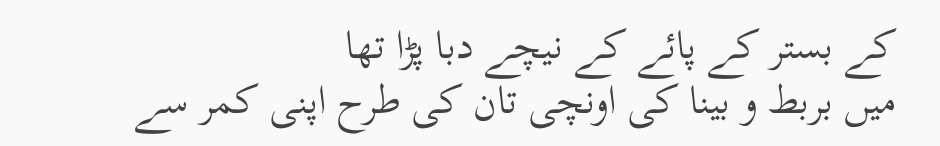کے بستر کے پائے کے نیچے دبا پڑا تھا
میں بربط و بینا کی اونچی تان کی طرح اپنی کمر سے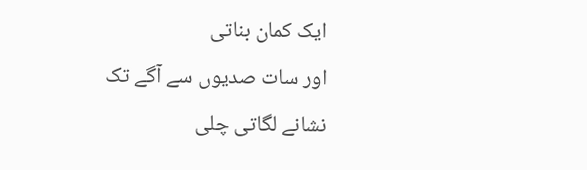ایک کمان بناتی
اور سات صدیوں سے آگے تک نشانے لگاتی چلی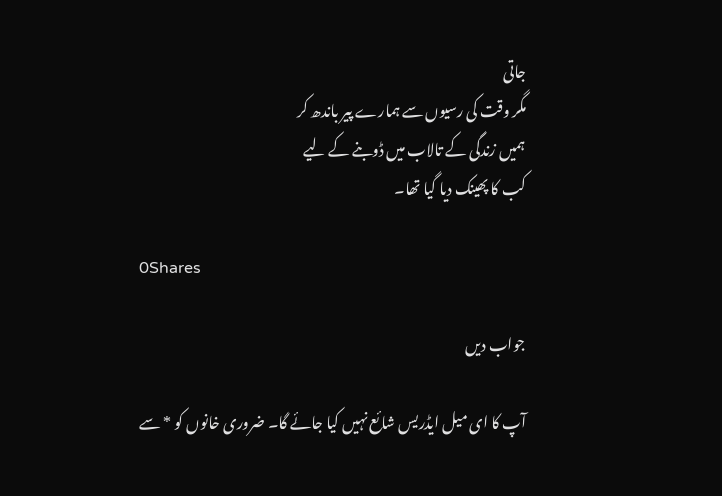جاتی
مگر وقت کی رسیوں سے ہمارے پیر باندھ کر
ہمیں زندگی کے تالاب میں ڈوبنے کے لیے
کب کا پھینک دیا گیا تھا۔

0Shares

جواب دیں

آپ کا ای میل ایڈریس شائع نہیں کیا جائے گا۔ ضروری خانوں کو * سے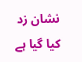نشان زد کیا گیا ہے